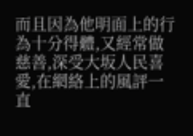而且因為他明面上的行為十分得體,又經常做慈善,深受大坂人民喜愛,在網絡上的風評一直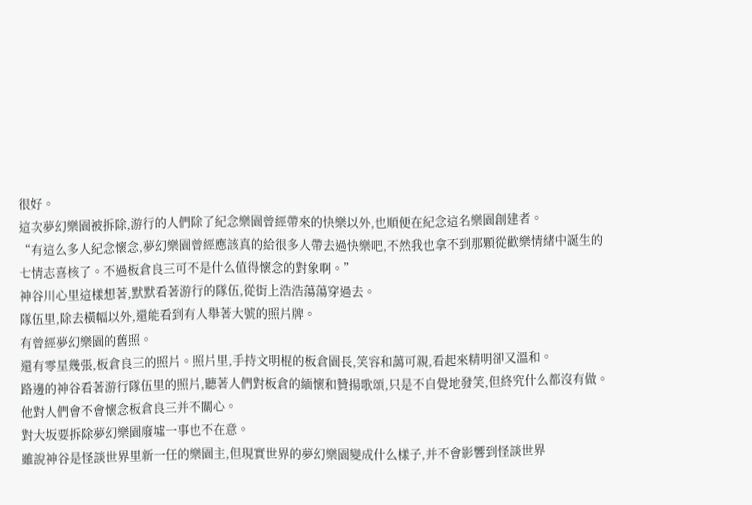很好。
這次夢幻樂園被拆除,游行的人們除了紀念樂園曾經帶來的快樂以外,也順便在紀念這名樂園創建者。
“有這么多人紀念懷念,夢幻樂園曾經應該真的給很多人帶去過快樂吧,不然我也拿不到那顆從歡樂情緒中誕生的七情志喜核了。不過板倉良三可不是什么值得懷念的對象啊。”
神谷川心里這樣想著,默默看著游行的隊伍,從街上浩浩蕩蕩穿過去。
隊伍里,除去橫幅以外,還能看到有人舉著大號的照片牌。
有曾經夢幻樂園的舊照。
還有零星幾張,板倉良三的照片。照片里,手持文明棍的板倉園長,笑容和藹可親,看起來精明卻又溫和。
路邊的神谷看著游行隊伍里的照片,聽著人們對板倉的緬懷和贊揚歌頌,只是不自覺地發笑,但終究什么都沒有做。
他對人們會不會懷念板倉良三并不關心。
對大坂要拆除夢幻樂園廢墟一事也不在意。
雖說神谷是怪談世界里新一任的樂園主,但現實世界的夢幻樂園變成什么樣子,并不會影響到怪談世界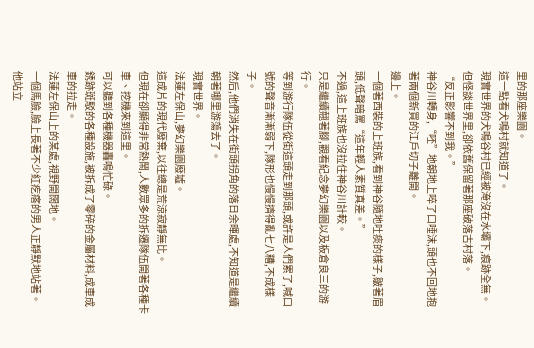里的那座樂園。
這一點看犬鳴村就知道了。
現實世界的犬鳴谷村已經被淹沒在水壩下,痕跡全無。
但怪談世界里,卻依舊保留著那座破落古村落。
“反正影響不到我。”
神谷川轉身,“呸”地朝地上啐了口唾沫,頭也不回地抱著兩個新買的江戶切子離開。
邊上。
一個著西裝的上班族,看到神谷隨地吐痰的樣子,皺著眉頭,低聲暗罵“這年輕人素質真差。”
不過,這上班族也沒拉住神谷川計較。
只是繼續翹著腳,觀看紀念夢幻樂園以及板倉良三的游行。
等到游行隊伍從街這頭走到那頭,或許是人們累了,喊口號的聲音漸漸弱下,隊形也慢慢擠得亂七八糟,不成樣子。
然后,他們消失在街頭拐角的落日余暉處,不知道是繼續朝著哪里游蕩去了。
現實世界。
法蓮左保山,夢幻樂園廢墟。
這成片的現代廢棄,以往總是荒涼寂靜無比。
但現在卻顯得非常熱鬧,人數眾多的拆遷隊伍開著各種卡車、挖機來到這里。
可以聽到各種機器轟鳴忙碌。
銹跡斑駁的各種設施,被拆成了零碎的金屬材料,成車成車的拉走。
法蓮左保山上的某處,視野開闊地。
一個馬臉,臉上長著不少紅疙瘩的男人正靜默地站著。
他站立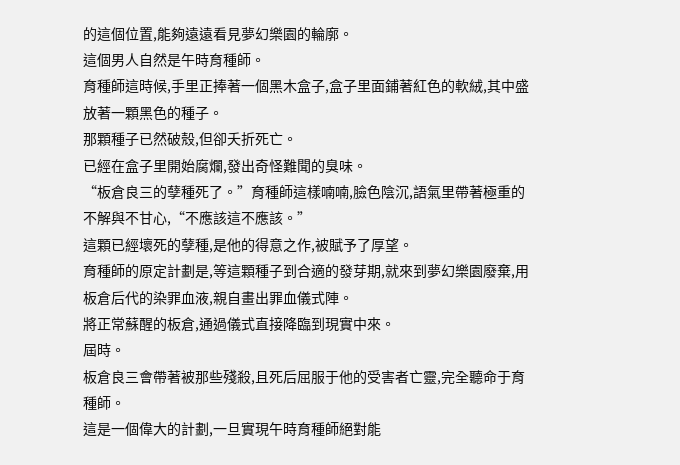的這個位置,能夠遠遠看見夢幻樂園的輪廓。
這個男人自然是午時育種師。
育種師這時候,手里正捧著一個黑木盒子,盒子里面鋪著紅色的軟絨,其中盛放著一顆黑色的種子。
那顆種子已然破殼,但卻夭折死亡。
已經在盒子里開始腐爛,發出奇怪難聞的臭味。
“板倉良三的孽種死了。”育種師這樣喃喃,臉色陰沉,語氣里帶著極重的不解與不甘心,“不應該這不應該。”
這顆已經壞死的孽種,是他的得意之作,被賦予了厚望。
育種師的原定計劃是,等這顆種子到合適的發芽期,就來到夢幻樂園廢棄,用板倉后代的染罪血液,親自畫出罪血儀式陣。
將正常蘇醒的板倉,通過儀式直接降臨到現實中來。
屆時。
板倉良三會帶著被那些殘殺,且死后屈服于他的受害者亡靈,完全聽命于育種師。
這是一個偉大的計劃,一旦實現午時育種師絕對能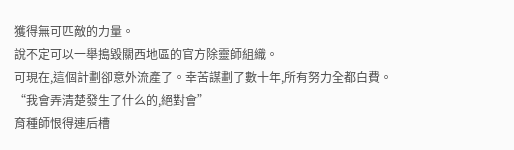獲得無可匹敵的力量。
說不定可以一舉搗毀關西地區的官方除靈師組織。
可現在,這個計劃卻意外流產了。幸苦謀劃了數十年,所有努力全都白費。
“我會弄清楚發生了什么的,絕對會”
育種師恨得連后槽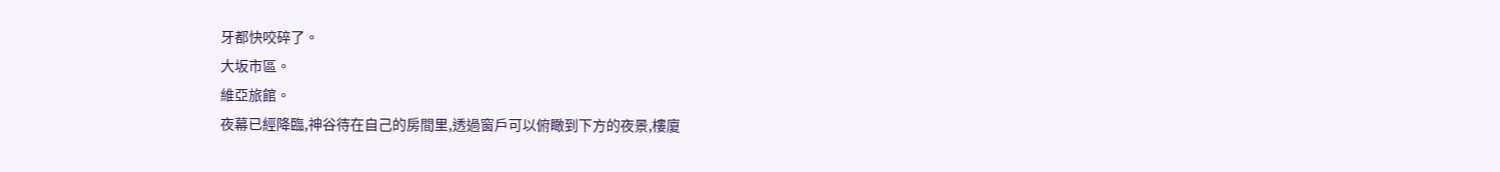牙都快咬碎了。
大坂市區。
維亞旅館。
夜幕已經降臨,神谷待在自己的房間里,透過窗戶可以俯瞰到下方的夜景,樓廈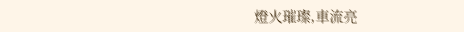燈火璀璨,車流亮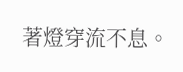著燈穿流不息。